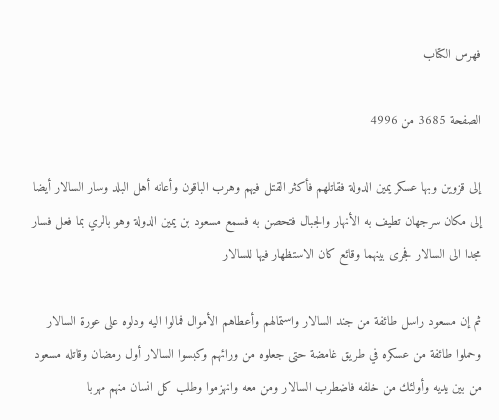فهرس الكتاب

الصفحة 3685 من 4996

إلى قزوين وبها عسكر يمين الدولة فقاتلهم فأكثر القتل فيهم وهرب الباقون وأعانه أهل البلد وسار السالار أيضا إلى مكان سرجهان تطيف به الأنهار والجبال فتحصن به فسمع مسعود بن يمين الدولة وهو بالري بما فعل فسار مجدا الى السالار فجرى بينهما وقائع كان الاستظهار فيها للسالار

ثم إن مسعود راسل طائفة من جند السالار واستمالهم وأعطاهم الأموال فمالوا اليه ودلوه على عورة السالار وحملوا طائفة من عسكره في طريق غامضة حتى جعلوه من ورائهم وكبسوا السالار أول رمضان وقاتله مسعود من بين يديه وأولئك من خلفه فاضطرب السالار ومن معه وانهزموا وطلب كل انسان منهم مهربا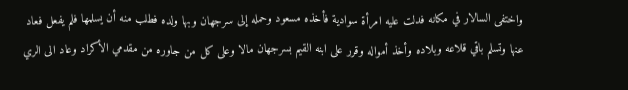واختفى السالار في مكانه فدلت عليه امرأة سوادية فأخذه مسعود وحمله إلى سرجهان وبها ولده فطلب منه أن يسلمها فلم يفعل فعاد عنها وتسلم باقي قلاعه وبلاده وأخذ أمواله وقرر على ابنه القيم بسرجهان مالا وعلى كل من جاوره من مقدمي الأكراد وعاد الى الري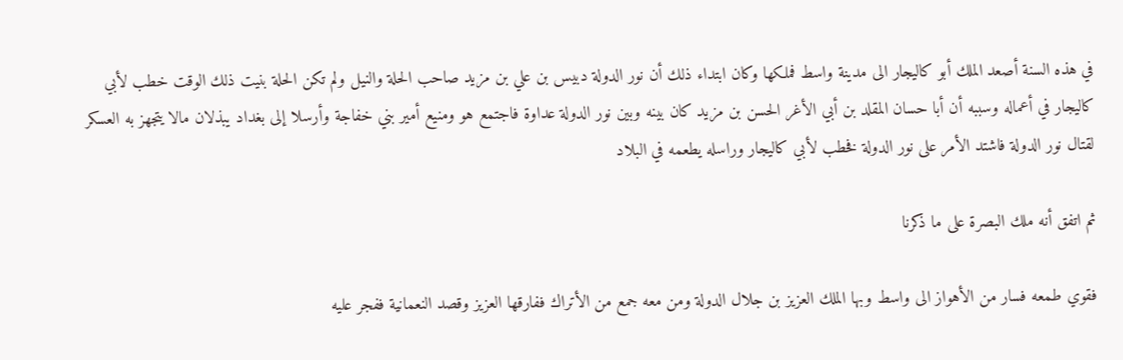في هذه السنة أصعد الملك أبو كاليجار الى مدينة واسط فملكها وكان ابتداء ذلك أن نور الدولة دبيس بن علي بن مزيد صاحب الحلة والنيل ولم تكن الحلة بنيت ذلك الوقت خطب لأبي كاليجار في أعماله وسببه أن أبا حسان المقلد بن أبي الأغر الحسن بن مزيد كان بينه وبين نور الدولة عداوة فاجتمع هو ومنيع أمير بني خفاجة وأرسلا إلى بغداد يبذلان مالا يتجهز به العسكر لقتال نور الدولة فاشتد الأمر على نور الدولة فخطب لأبي كاليجار وراسله يطعمه في البلاد

ثم اتفق أنه ملك البصرة على ما ذكرنا

فقوي طمعه فسار من الأهواز الى واسط وبها الملك العزيز بن جلال الدولة ومن معه جمع من الأتراك ففارقها العزيز وقصد النعمانية ففجر عليه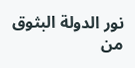نور الدولة البثوق من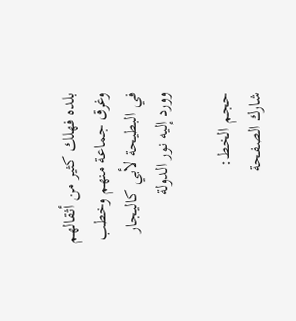بلده فهلك كثير من أثقالهم وغرق جماعة منهم وخطب في البطيحة لأبي كاليجار وورد إليه نور الدولة

حجم الخط:
شارك الصفحة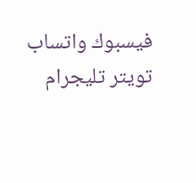فيسبوك واتساب تويتر تليجرام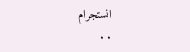انستجرام
. .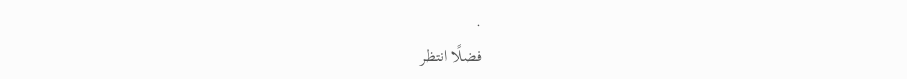.
فضلًا انتظر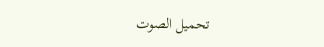تحميل الصوت